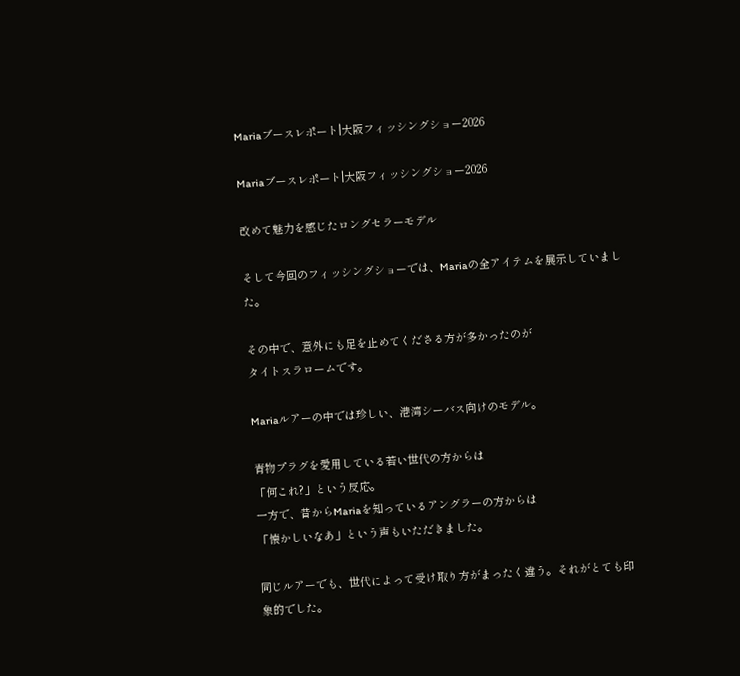Mariaブースレポート|大阪フィッシングショー2026

Mariaブースレポート|大阪フィッシングショー2026

改めて魅力を感じたロングセラーモデル

そして今回のフィッシングショーでは、Mariaの全アイテムを展示していました。

その中で、意外にも足を止めてくださる方が多かったのが
タイトスラロームです。

Mariaルアーの中では珍しい、港湾シーバス向けのモデル。

青物プラグを愛用している若い世代の方からは
「何これ?」という反応。
一方で、昔からMariaを知っているアングラーの方からは
「懐かしいなあ」という声もいただきました。

同じルアーでも、世代によって受け取り方がまったく違う。それがとても印象的でした。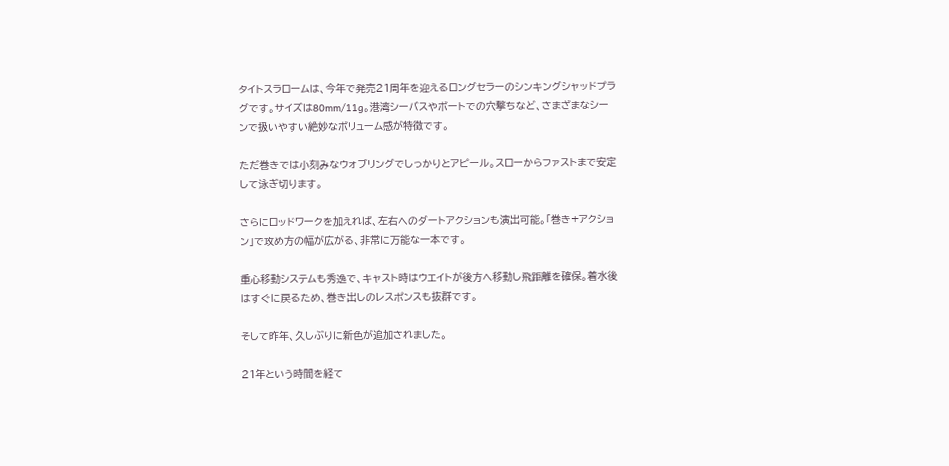タイトスラロームは、今年で発売21周年を迎えるロングセラーのシンキングシャッドプラグです。サイズは80mm/11g。港湾シーバスやボートでの穴撃ちなど、さまざまなシーンで扱いやすい絶妙なボリューム感が特徴です。

ただ巻きでは小刻みなウォブリングでしっかりとアピール。スローからファストまで安定して泳ぎ切ります。

さらにロッドワークを加えれば、左右へのダートアクションも演出可能。「巻き+アクション」で攻め方の幅が広がる、非常に万能な一本です。

重心移動システムも秀逸で、キャスト時はウエイトが後方へ移動し飛距離を確保。着水後はすぐに戻るため、巻き出しのレスポンスも抜群です。

そして昨年、久しぶりに新色が追加されました。

21年という時間を経て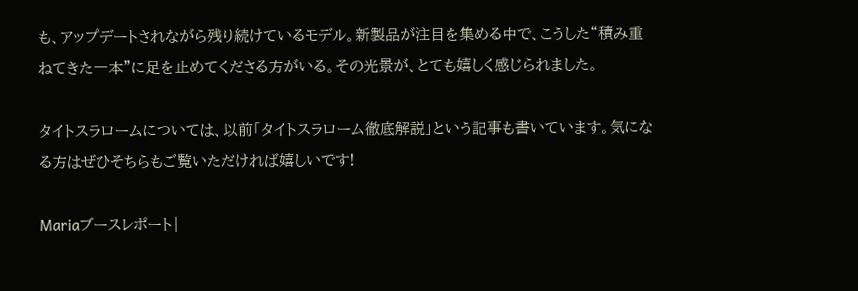も、アップデートされながら残り続けているモデル。新製品が注目を集める中で、こうした“積み重ねてきた一本”に足を止めてくださる方がいる。その光景が、とても嬉しく感じられました。

タイトスラロームについては、以前「タイトスラローム徹底解説」という記事も書いています。気になる方はぜひそちらもご覧いただければ嬉しいです!

Mariaブースレポート|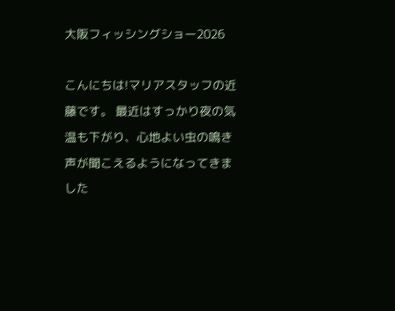大阪フィッシングショー2026

こんにちは!マリアスタッフの近藤です。 最近はすっかり夜の気温も下がり、心地よい虫の鳴き声が聞こえるようになってきました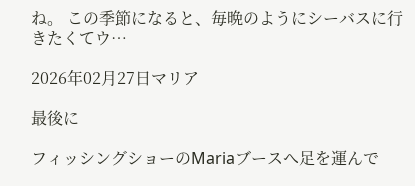ね。 この季節になると、毎晩のようにシーバスに行きたくてウ…

2026年02月27日マリア

最後に

フィッシングショーのMariaブースへ足を運んで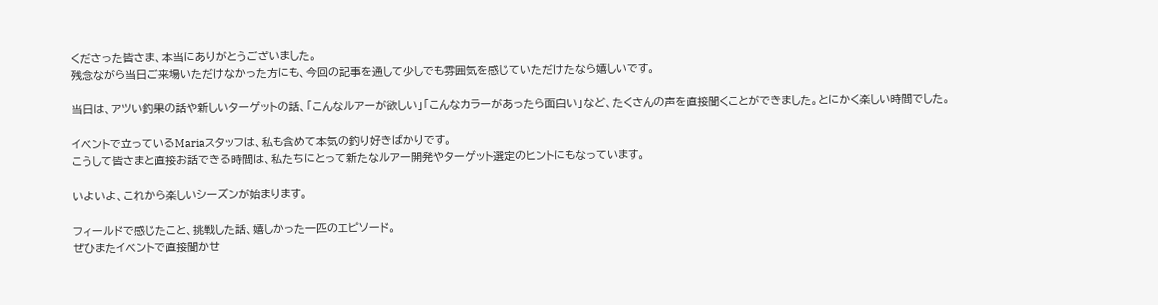くださった皆さま、本当にありがとうございました。
残念ながら当日ご来場いただけなかった方にも、今回の記事を通して少しでも雰囲気を感じていただけたなら嬉しいです。

当日は、アツい釣果の話や新しいターゲットの話、「こんなルアーが欲しい」「こんなカラーがあったら面白い」など、たくさんの声を直接聞くことができました。とにかく楽しい時間でした。

イベントで立っているMariaスタッフは、私も含めて本気の釣り好きばかりです。
こうして皆さまと直接お話できる時間は、私たちにとって新たなルアー開発やターゲット選定のヒントにもなっています。

いよいよ、これから楽しいシーズンが始まります。

フィールドで感じたこと、挑戦した話、嬉しかった一匹のエピソード。
ぜひまたイベントで直接聞かせ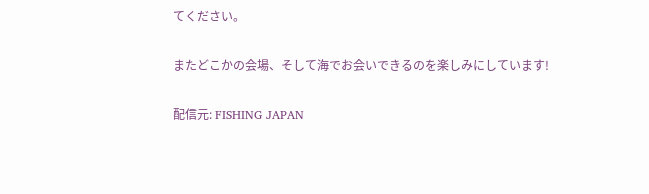てください。

またどこかの会場、そして海でお会いできるのを楽しみにしています!

配信元: FISHING JAPAN